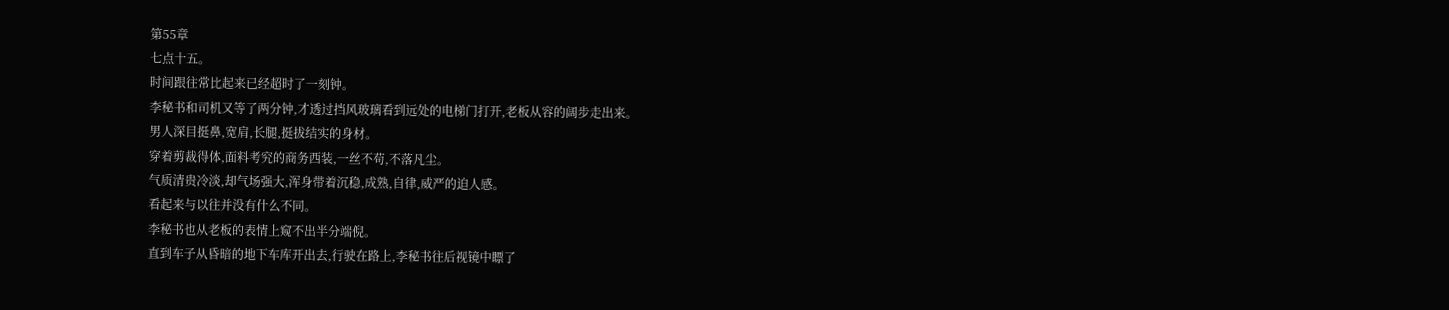第55章
七点十五。
时间跟往常比起来已经超时了一刻钟。
李秘书和司机又等了两分钟,才透过挡风玻璃看到远处的电梯门打开,老板从容的阔步走出来。
男人深目挺鼻,宽肩,长腿,挺拔结实的身材。
穿着剪裁得体,面料考究的商务西装,一丝不苟,不落凡尘。
气质清贵冷淡,却气场强大,浑身带着沉稳,成熟,自律,威严的迫人感。
看起来与以往并没有什么不同。
李秘书也从老板的表情上窥不出半分端倪。
直到车子从昏暗的地下车库开出去,行驶在路上,李秘书往后视镜中瞟了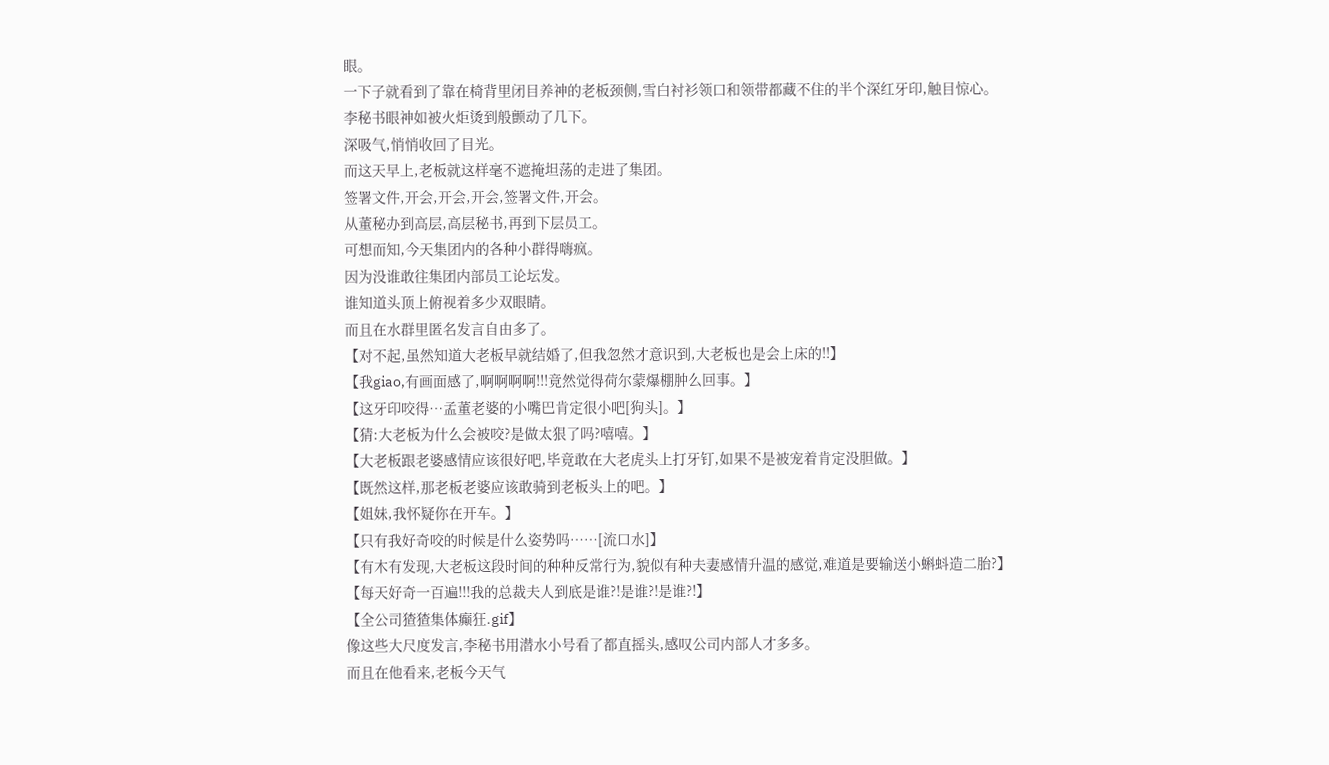眼。
一下子就看到了靠在椅背里闭目养神的老板颈侧,雪白衬衫领口和领带都藏不住的半个深红牙印,触目惊心。
李秘书眼神如被火炬烫到般颤动了几下。
深吸气,悄悄收回了目光。
而这天早上,老板就这样毫不遮掩坦荡的走进了集团。
签署文件,开会,开会,开会,签署文件,开会。
从董秘办到高层,高层秘书,再到下层员工。
可想而知,今天集团内的各种小群得嗨疯。
因为没谁敢往集团内部员工论坛发。
谁知道头顶上俯视着多少双眼睛。
而且在水群里匿名发言自由多了。
【对不起,虽然知道大老板早就结婚了,但我忽然才意识到,大老板也是会上床的!!】
【我giao,有画面感了,啊啊啊啊!!!竟然觉得荷尔蒙爆棚肿么回事。】
【这牙印咬得…孟董老婆的小嘴巴肯定很小吧[狗头]。】
【猜:大老板为什么会被咬?是做太狠了吗?嘻嘻。】
【大老板跟老婆感情应该很好吧,毕竟敢在大老虎头上打牙钉,如果不是被宠着肯定没胆做。】
【既然这样,那老板老婆应该敢骑到老板头上的吧。】
【姐妹,我怀疑你在开车。】
【只有我好奇咬的时候是什么姿势吗……[流口水]】
【有木有发现,大老板这段时间的种种反常行为,貌似有种夫妻感情升温的感觉,难道是要输送小蝌蚪造二胎?】
【每天好奇一百遍!!!我的总裁夫人到底是谁?!是谁?!是谁?!】
【全公司猹猹集体癫狂.gif】
像这些大尺度发言,李秘书用潜水小号看了都直摇头,感叹公司内部人才多多。
而且在他看来,老板今天气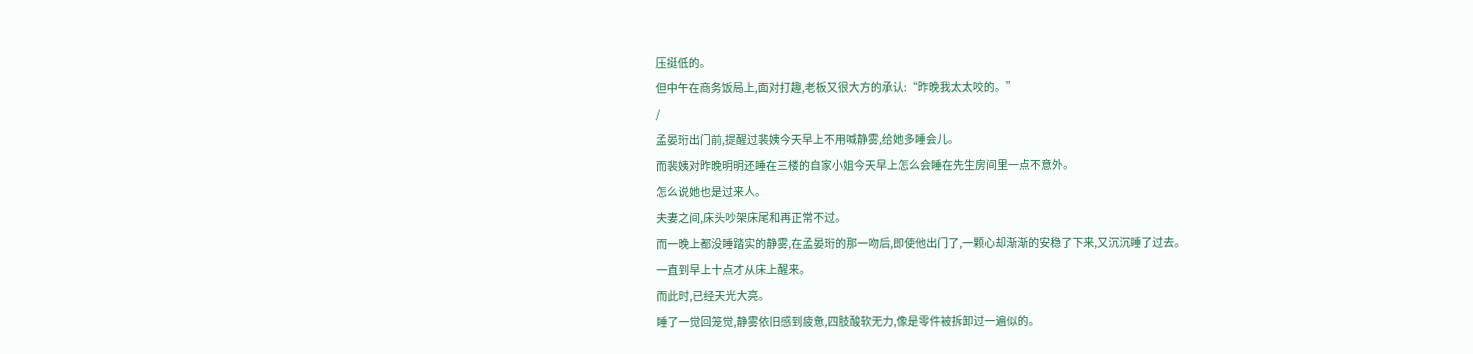压挺低的。
但中午在商务饭局上,面对打趣,老板又很大方的承认:“昨晚我太太咬的。”
/
孟晏珩出门前,提醒过裴姨今天早上不用喊静雾,给她多睡会儿。
而裴姨对昨晚明明还睡在三楼的自家小姐今天早上怎么会睡在先生房间里一点不意外。
怎么说她也是过来人。
夫妻之间,床头吵架床尾和再正常不过。
而一晚上都没睡踏实的静雾,在孟晏珩的那一吻后,即使他出门了,一颗心却渐渐的安稳了下来,又沉沉睡了过去。
一直到早上十点才从床上醒来。
而此时,已经天光大亮。
睡了一觉回笼觉,静雾依旧感到疲惫,四肢酸软无力,像是零件被拆卸过一遍似的。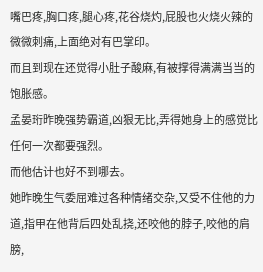嘴巴疼,胸口疼,腿心疼,花谷烧灼,屁股也火烧火辣的微微刺痛,上面绝对有巴掌印。
而且到现在还觉得小肚子酸麻,有被撑得满满当当的饱胀感。
孟晏珩昨晚强势霸道,凶狠无比,弄得她身上的感觉比任何一次都要强烈。
而他估计也好不到哪去。
她昨晚生气委屈难过各种情绪交杂,又受不住他的力道,指甲在他背后四处乱挠,还咬他的脖子,咬他的肩膀,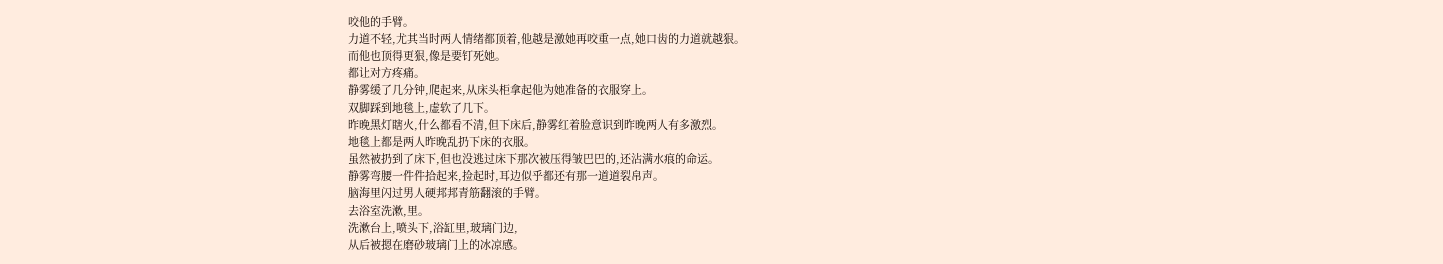咬他的手臂。
力道不轻,尤其当时两人情绪都顶着,他越是激她再咬重一点,她口齿的力道就越狠。
而他也顶得更狠,像是要钉死她。
都让对方疼痛。
静雾缓了几分钟,爬起来,从床头柜拿起他为她准备的衣服穿上。
双脚踩到地毯上,虚软了几下。
昨晚黑灯瞎火,什么都看不清,但下床后,静雾红着脸意识到昨晚两人有多激烈。
地毯上都是两人昨晚乱扔下床的衣服。
虽然被扔到了床下,但也没逃过床下那次被压得皱巴巴的,还沾满水痕的命运。
静雾弯腰一件件拾起来,捡起时,耳边似乎都还有那一道道裂帛声。
脑海里闪过男人硬邦邦青筋翻滚的手臂。
去浴室洗漱,里。
洗漱台上,喷头下,浴缸里,玻璃门边,
从后被摁在磨砂玻璃门上的冰凉感。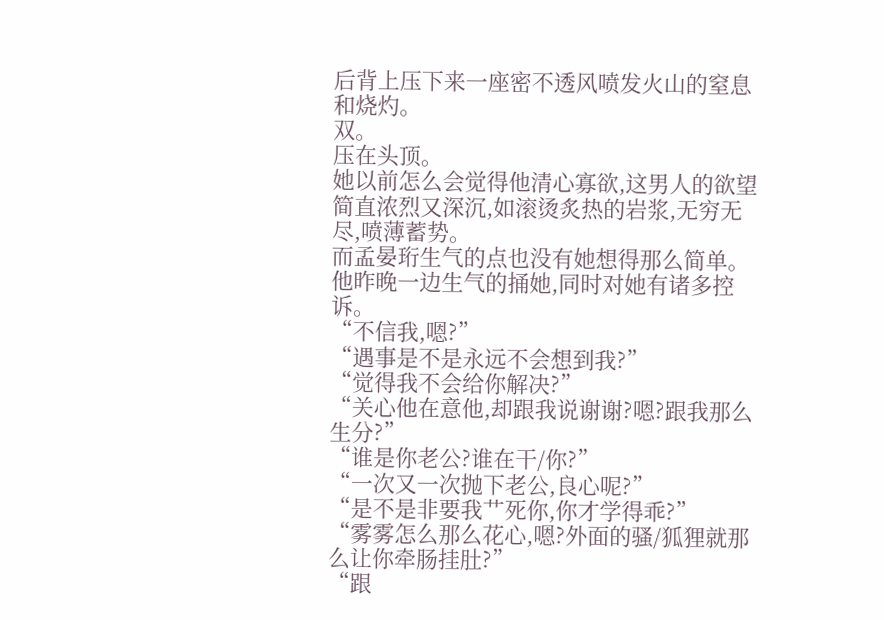后背上压下来一座密不透风喷发火山的窒息和烧灼。
双。
压在头顶。
她以前怎么会觉得他清心寡欲,这男人的欲望简直浓烈又深沉,如滚烫炙热的岩浆,无穷无尽,喷薄蓄势。
而孟晏珩生气的点也没有她想得那么简单。
他昨晚一边生气的捅她,同时对她有诸多控诉。
“不信我,嗯?”
“遇事是不是永远不会想到我?”
“觉得我不会给你解决?”
“关心他在意他,却跟我说谢谢?嗯?跟我那么生分?”
“谁是你老公?谁在干/你?”
“一次又一次抛下老公,良心呢?”
“是不是非要我艹死你,你才学得乖?”
“雾雾怎么那么花心,嗯?外面的骚/狐狸就那么让你牵肠挂肚?”
“跟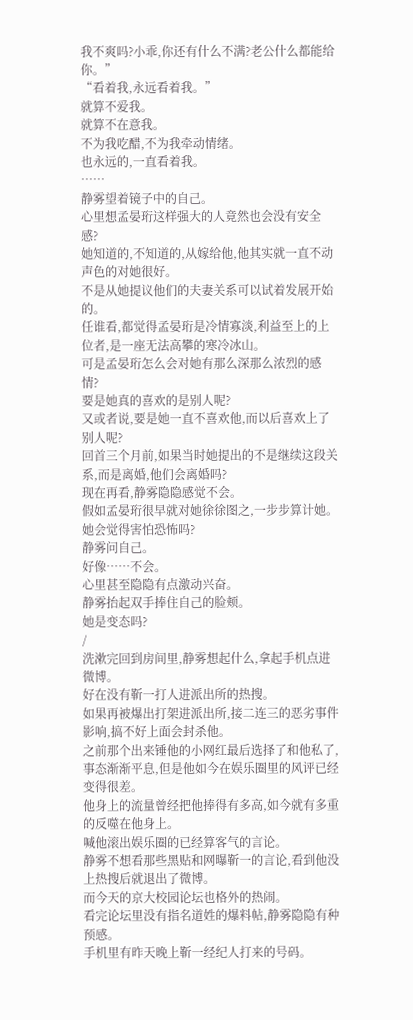我不爽吗?小乖,你还有什么不满?老公什么都能给你。”
“看着我,永远看着我。”
就算不爱我。
就算不在意我。
不为我吃醋,不为我牵动情绪。
也永远的,一直看着我。
……
静雾望着镜子中的自己。
心里想孟晏珩这样强大的人竟然也会没有安全感?
她知道的,不知道的,从嫁给他,他其实就一直不动声色的对她很好。
不是从她提议他们的夫妻关系可以试着发展开始的。
任谁看,都觉得孟晏珩是冷情寡淡,利益至上的上位者,是一座无法高攀的寒冷冰山。
可是孟晏珩怎么会对她有那么深那么浓烈的感情?
要是她真的喜欢的是别人呢?
又或者说,要是她一直不喜欢他,而以后喜欢上了别人呢?
回首三个月前,如果当时她提出的不是继续这段关系,而是离婚,他们会离婚吗?
现在再看,静雾隐隐感觉不会。
假如孟晏珩很早就对她徐徐图之,一步步算计她。
她会觉得害怕恐怖吗?
静雾问自己。
好像……不会。
心里甚至隐隐有点激动兴奋。
静雾抬起双手捧住自己的脸颊。
她是变态吗?
/
洗漱完回到房间里,静雾想起什么,拿起手机点进微博。
好在没有靳一打人进派出所的热搜。
如果再被爆出打架进派出所,接二连三的恶劣事件影响,搞不好上面会封杀他。
之前那个出来锤他的小网红最后选择了和他私了,事态渐渐平息,但是他如今在娱乐圈里的风评已经变得很差。
他身上的流量曾经把他捧得有多高,如今就有多重的反噬在他身上。
喊他滚出娱乐圈的已经算客气的言论。
静雾不想看那些黑贴和网曝靳一的言论,看到他没上热搜后就退出了微博。
而今天的京大校园论坛也格外的热闹。
看完论坛里没有指名道姓的爆料帖,静雾隐隐有种预感。
手机里有昨天晚上靳一经纪人打来的号码。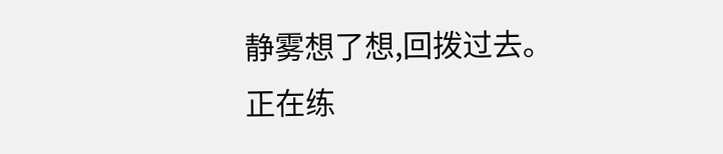静雾想了想,回拨过去。
正在练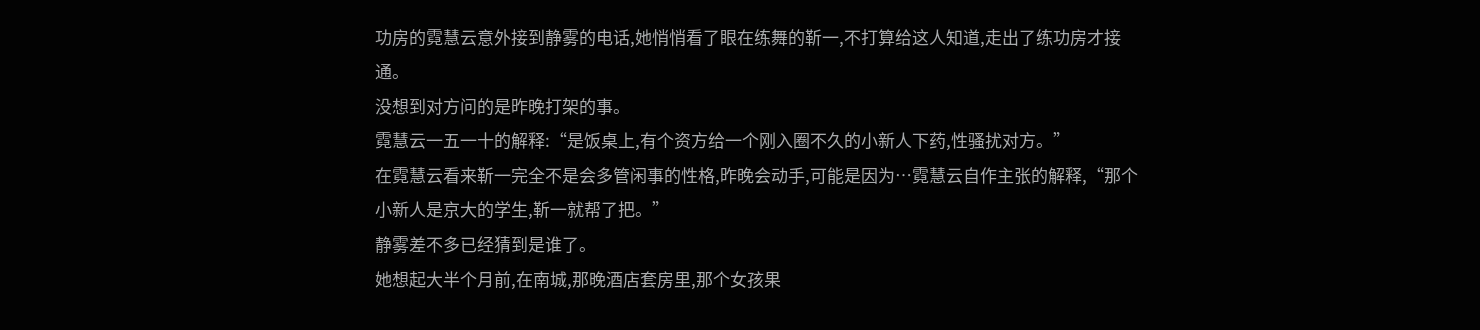功房的霓慧云意外接到静雾的电话,她悄悄看了眼在练舞的靳一,不打算给这人知道,走出了练功房才接通。
没想到对方问的是昨晚打架的事。
霓慧云一五一十的解释:“是饭桌上,有个资方给一个刚入圈不久的小新人下药,性骚扰对方。”
在霓慧云看来靳一完全不是会多管闲事的性格,昨晚会动手,可能是因为…霓慧云自作主张的解释,“那个小新人是京大的学生,靳一就帮了把。”
静雾差不多已经猜到是谁了。
她想起大半个月前,在南城,那晚酒店套房里,那个女孩果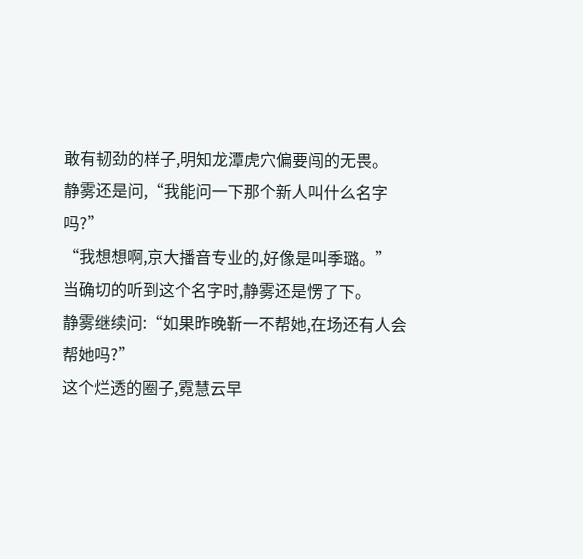敢有韧劲的样子,明知龙潭虎穴偏要闯的无畏。
静雾还是问,“我能问一下那个新人叫什么名字吗?”
“我想想啊,京大播音专业的,好像是叫季璐。”
当确切的听到这个名字时,静雾还是愣了下。
静雾继续问:“如果昨晚靳一不帮她,在场还有人会帮她吗?”
这个烂透的圈子,霓慧云早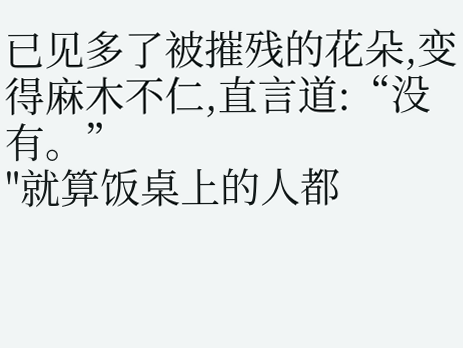已见多了被摧残的花朵,变得麻木不仁,直言道:“没有。”
"就算饭桌上的人都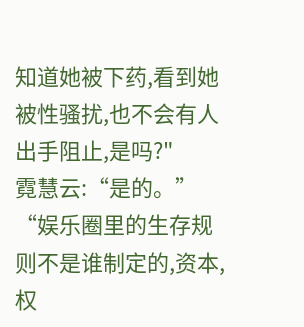知道她被下药,看到她被性骚扰,也不会有人出手阻止,是吗?"
霓慧云:“是的。”
“娱乐圈里的生存规则不是谁制定的,资本,权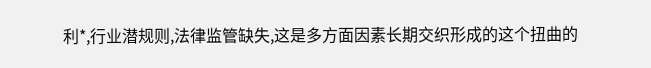利*,行业潜规则,法律监管缺失,这是多方面因素长期交织形成的这个扭曲的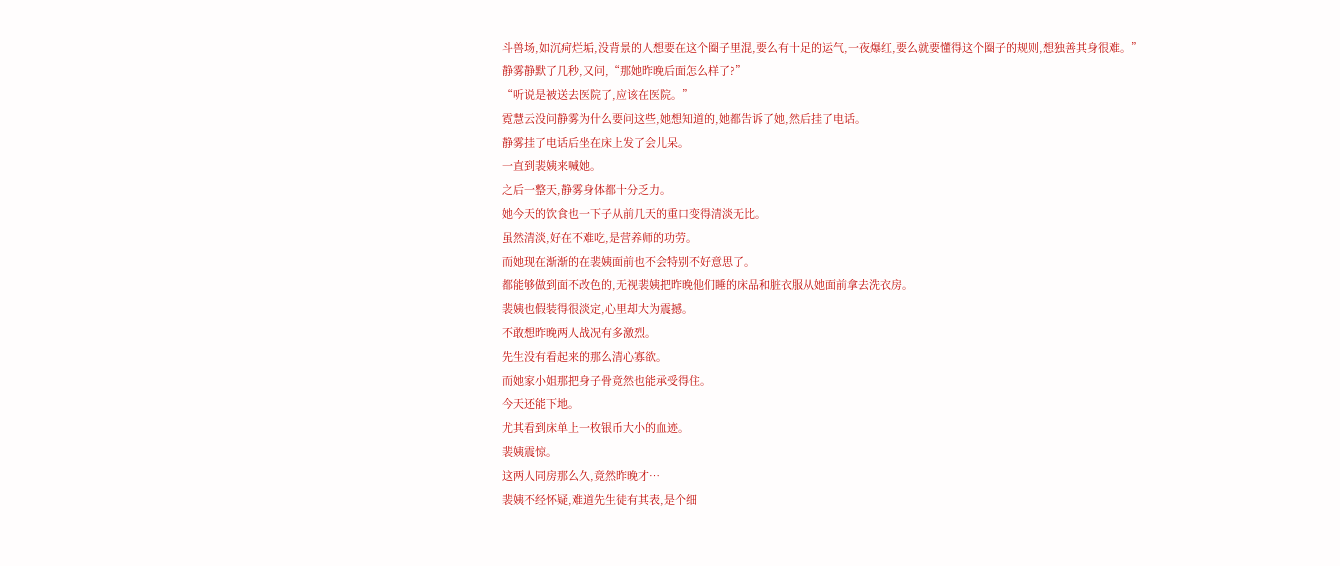斗兽场,如沉疴烂垢,没背景的人想要在这个圈子里混,要么有十足的运气,一夜爆红,要么就要懂得这个圈子的规则,想独善其身很难。”
静雾静默了几秒,又问,“那她昨晚后面怎么样了?”
“听说是被送去医院了,应该在医院。”
霓慧云没问静雾为什么要问这些,她想知道的,她都告诉了她,然后挂了电话。
静雾挂了电话后坐在床上发了会儿呆。
一直到裴姨来喊她。
之后一整天,静雾身体都十分乏力。
她今天的饮食也一下子从前几天的重口变得清淡无比。
虽然清淡,好在不难吃,是营养师的功劳。
而她现在渐渐的在裴姨面前也不会特别不好意思了。
都能够做到面不改色的,无视裴姨把昨晚他们睡的床品和脏衣服从她面前拿去洗衣房。
裴姨也假装得很淡定,心里却大为震撼。
不敢想昨晚两人战况有多激烈。
先生没有看起来的那么清心寡欲。
而她家小姐那把身子骨竟然也能承受得住。
今天还能下地。
尤其看到床单上一枚银币大小的血迹。
裴姨震惊。
这两人同房那么久,竟然昨晚才…
裴姨不经怀疑,难道先生徒有其表,是个细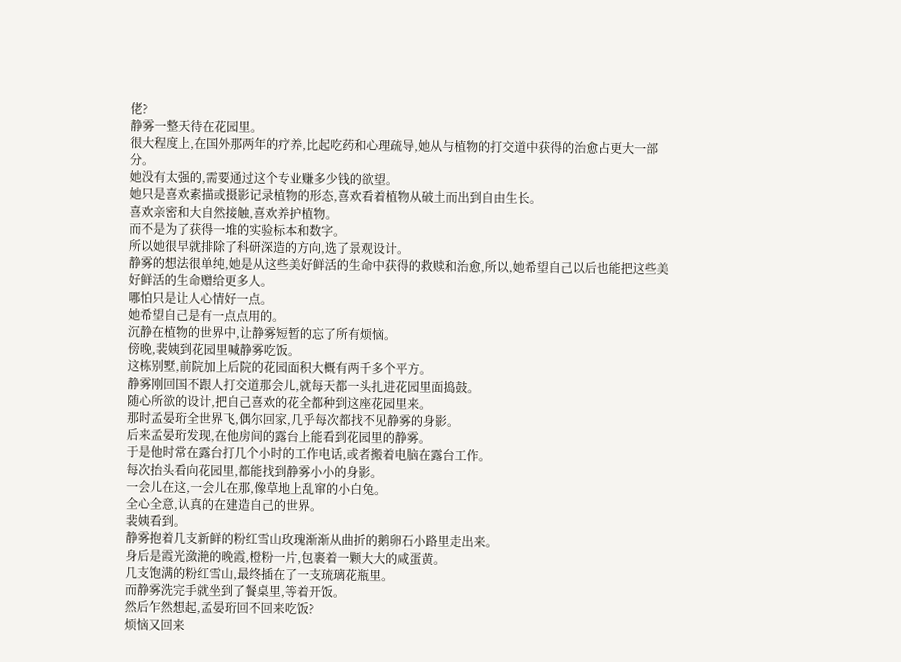佬?
静雾一整天待在花园里。
很大程度上,在国外那两年的疗养,比起吃药和心理疏导,她从与植物的打交道中获得的治愈占更大一部分。
她没有太强的,需要通过这个专业赚多少钱的欲望。
她只是喜欢素描或摄影记录植物的形态,喜欢看着植物从破土而出到自由生长。
喜欢亲密和大自然接触,喜欢养护植物。
而不是为了获得一堆的实验标本和数字。
所以她很早就排除了科研深造的方向,选了景观设计。
静雾的想法很单纯,她是从这些美好鲜活的生命中获得的救赎和治愈,所以,她希望自己以后也能把这些美好鲜活的生命赠给更多人。
哪怕只是让人心情好一点。
她希望自己是有一点点用的。
沉静在植物的世界中,让静雾短暂的忘了所有烦恼。
傍晚,裴姨到花园里喊静雾吃饭。
这栋别墅,前院加上后院的花园面积大概有两千多个平方。
静雾刚回国不跟人打交道那会儿,就每天都一头扎进花园里面捣鼓。
随心所欲的设计,把自己喜欢的花全都种到这座花园里来。
那时孟晏珩全世界飞,偶尔回家,几乎每次都找不见静雾的身影。
后来孟晏珩发现,在他房间的露台上能看到花园里的静雾。
于是他时常在露台打几个小时的工作电话,或者搬着电脑在露台工作。
每次抬头看向花园里,都能找到静雾小小的身影。
一会儿在这,一会儿在那,像草地上乱窜的小白兔。
全心全意,认真的在建造自己的世界。
裴姨看到。
静雾抱着几支新鲜的粉红雪山玫瑰渐渐从曲折的鹅卵石小路里走出来。
身后是霞光潋滟的晚霞,橙粉一片,包裹着一颗大大的咸蛋黄。
几支饱满的粉红雪山,最终插在了一支琉璃花瓶里。
而静雾洗完手就坐到了餐桌里,等着开饭。
然后乍然想起,孟晏珩回不回来吃饭?
烦恼又回来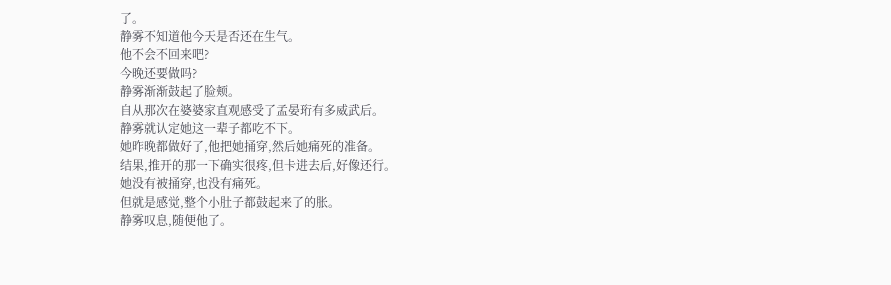了。
静雾不知道他今天是否还在生气。
他不会不回来吧?
今晚还要做吗?
静雾渐渐鼓起了脸颊。
自从那次在婆婆家直观感受了孟晏珩有多威武后。
静雾就认定她这一辈子都吃不下。
她昨晚都做好了,他把她捅穿,然后她痛死的准备。
结果,推开的那一下确实很疼,但卡进去后,好像还行。
她没有被捅穿,也没有痛死。
但就是感觉,整个小肚子都鼓起来了的胀。
静雾叹息,随便他了。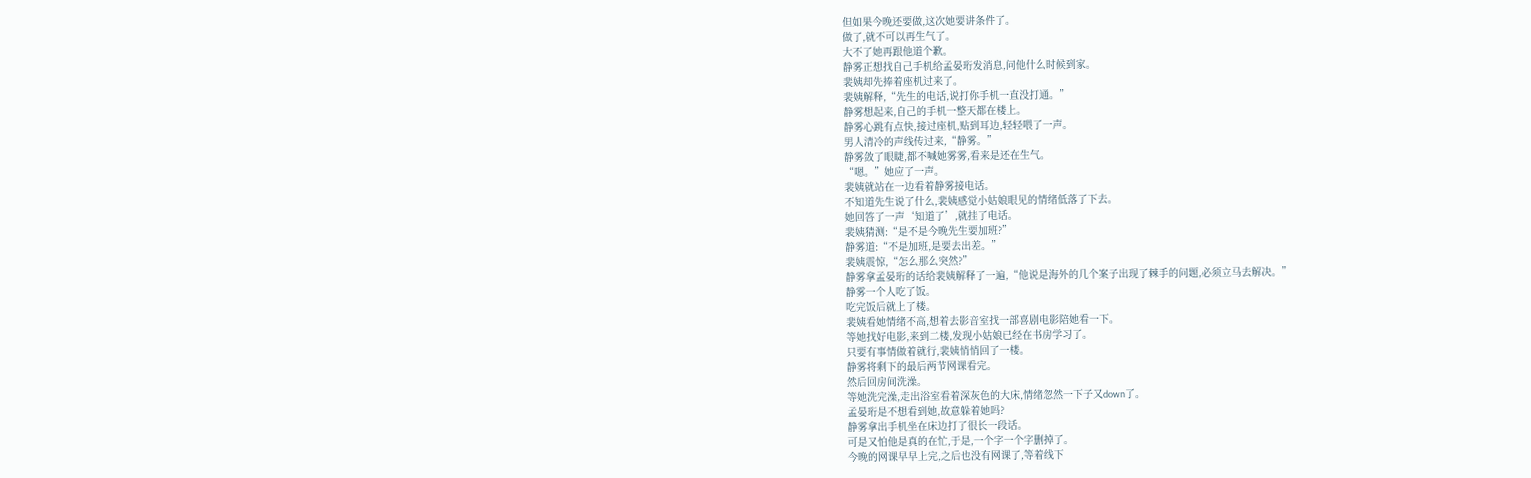但如果今晚还要做,这次她要讲条件了。
做了,就不可以再生气了。
大不了她再跟他道个歉。
静雾正想找自己手机给孟晏珩发消息,问他什么时候到家。
裴姨却先捧着座机过来了。
裴姨解释,“先生的电话,说打你手机一直没打通。”
静雾想起来,自己的手机一整天都在楼上。
静雾心跳有点快,接过座机,贴到耳边,轻轻喂了一声。
男人清冷的声线传过来,“静雾。”
静雾敛了眼睫,都不喊她雾雾,看来是还在生气。
“嗯。”她应了一声。
裴姨就站在一边看着静雾接电话。
不知道先生说了什么,裴姨感觉小姑娘眼见的情绪低落了下去。
她回答了一声‘知道了’,就挂了电话。
裴姨猜测:“是不是今晚先生要加班?”
静雾道:“不是加班,是要去出差。”
裴姨震惊,“怎么那么突然?”
静雾拿孟晏珩的话给裴姨解释了一遍,“他说是海外的几个案子出现了棘手的问题,必须立马去解决。”
静雾一个人吃了饭。
吃完饭后就上了楼。
裴姨看她情绪不高,想着去影音室找一部喜剧电影陪她看一下。
等她找好电影,来到二楼,发现小姑娘已经在书房学习了。
只要有事情做着就行,裴姨悄悄回了一楼。
静雾将剩下的最后两节网课看完。
然后回房间洗澡。
等她洗完澡,走出浴室看着深灰色的大床,情绪忽然一下子又down了。
孟晏珩是不想看到她,故意躲着她吗?
静雾拿出手机坐在床边打了很长一段话。
可是又怕他是真的在忙,于是,一个字一个字删掉了。
今晚的网课早早上完,之后也没有网课了,等着线下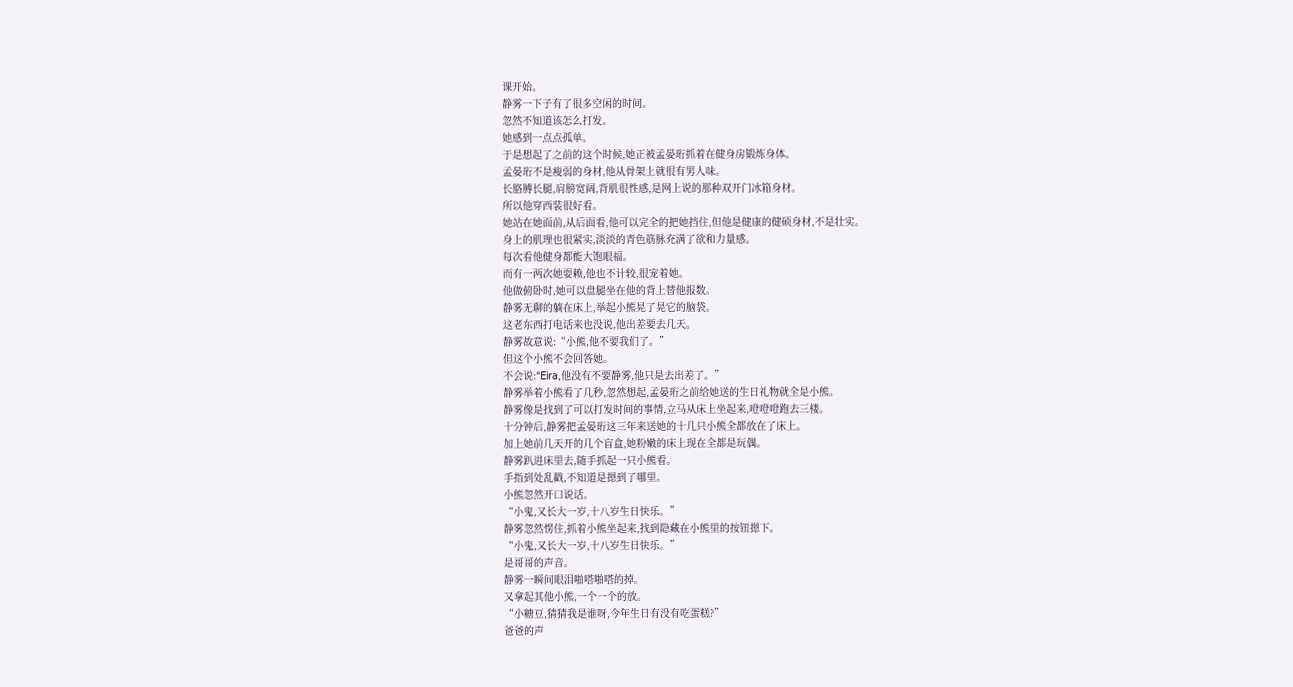课开始。
静雾一下子有了很多空闲的时间。
忽然不知道该怎么打发。
她感到一点点孤单。
于是想起了之前的这个时候,她正被孟晏珩抓着在健身房锻炼身体。
孟晏珩不是瘦弱的身材,他从骨架上就很有男人味。
长胳膊长腿,肩膀宽阔,背肌很性感,是网上说的那种双开门冰箱身材。
所以他穿西装很好看。
她站在她面前,从后面看,他可以完全的把她挡住,但他是健康的健硕身材,不是壮实。
身上的肌理也很紧实,淡淡的青色筋脉充满了欲和力量感。
每次看他健身都能大饱眼福。
而有一两次她耍赖,他也不计较,很宠着她。
他做俯卧时,她可以盘腿坐在他的背上替他报数。
静雾无聊的躺在床上,举起小熊晃了晃它的脑袋。
这老东西打电话来也没说,他出差要去几天。
静雾故意说:“小熊,他不要我们了。”
但这个小熊不会回答她。
不会说:“Eira,他没有不要静雾,他只是去出差了。”
静雾举着小熊看了几秒,忽然想起,孟晏珩之前给她送的生日礼物就全是小熊。
静雾像是找到了可以打发时间的事情,立马从床上坐起来,噔噔噔跑去三楼。
十分钟后,静雾把孟晏珩这三年来送她的十几只小熊全都放在了床上。
加上她前几天开的几个盲盒,她粉嫩的床上现在全都是玩偶。
静雾趴进床里去,随手抓起一只小熊看。
手指到处乱戳,不知道是摁到了哪里。
小熊忽然开口说话。
“小鬼,又长大一岁,十八岁生日快乐。”
静雾忽然愣住,抓着小熊坐起来,找到隐藏在小熊里的按钮摁下。
“小鬼,又长大一岁,十八岁生日快乐。”
是哥哥的声音。
静雾一瞬间眼泪啪嗒啪嗒的掉。
又拿起其他小熊,一个一个的放。
“小糖豆,猜猜我是谁呀,今年生日有没有吃蛋糕?”
爸爸的声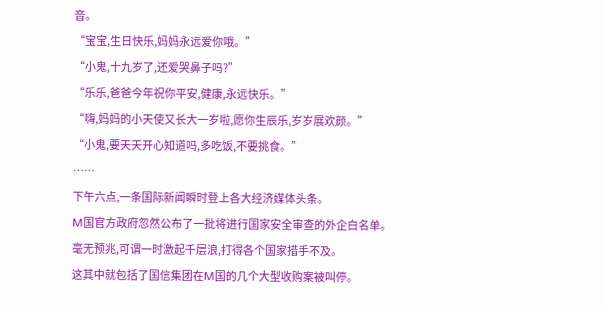音。
“宝宝,生日快乐,妈妈永远爱你哦。”
“小鬼,十九岁了,还爱哭鼻子吗?”
“乐乐,爸爸今年祝你平安,健康,永远快乐。”
“嗨,妈妈的小天使又长大一岁啦,愿你生辰乐,岁岁展欢颜。”
“小鬼,要天天开心知道吗,多吃饭,不要挑食。”
……
下午六点,一条国际新闻瞬时登上各大经济媒体头条。
M国官方政府忽然公布了一批将进行国家安全审查的外企白名单。
毫无预兆,可谓一时激起千层浪,打得各个国家措手不及。
这其中就包括了国信集团在M国的几个大型收购案被叫停。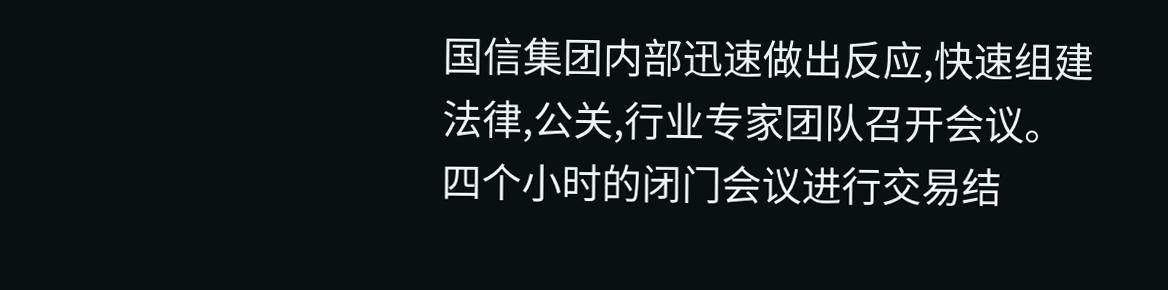国信集团内部迅速做出反应,快速组建法律,公关,行业专家团队召开会议。
四个小时的闭门会议进行交易结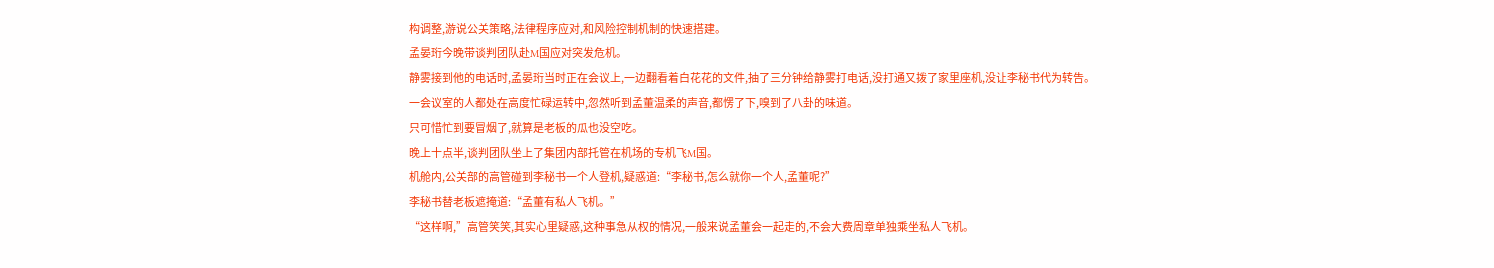构调整,游说公关策略,法律程序应对,和风险控制机制的快速搭建。
孟晏珩今晚带谈判团队赴M国应对突发危机。
静雾接到他的电话时,孟晏珩当时正在会议上,一边翻看着白花花的文件,抽了三分钟给静雾打电话,没打通又拨了家里座机,没让李秘书代为转告。
一会议室的人都处在高度忙碌运转中,忽然听到孟董温柔的声音,都愣了下,嗅到了八卦的味道。
只可惜忙到要冒烟了,就算是老板的瓜也没空吃。
晚上十点半,谈判团队坐上了集团内部托管在机场的专机飞M国。
机舱内,公关部的高管碰到李秘书一个人登机,疑惑道:“李秘书,怎么就你一个人,孟董呢?”
李秘书替老板遮掩道:“孟董有私人飞机。”
“这样啊,”高管笑笑,其实心里疑惑,这种事急从权的情况,一般来说孟董会一起走的,不会大费周章单独乘坐私人飞机。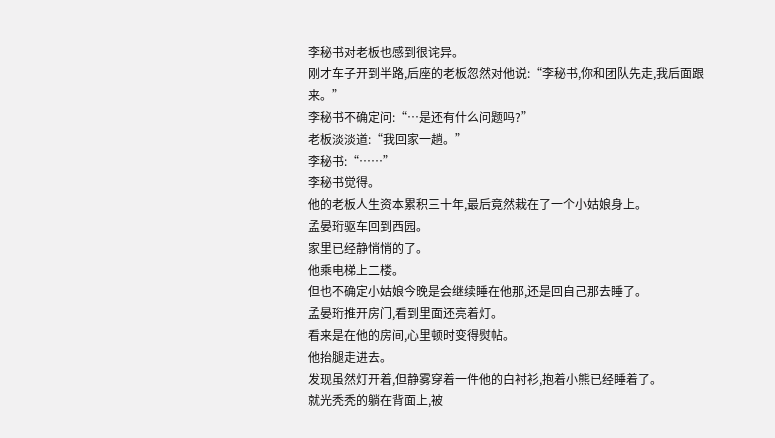李秘书对老板也感到很诧异。
刚才车子开到半路,后座的老板忽然对他说:“李秘书,你和团队先走,我后面跟来。”
李秘书不确定问:“…是还有什么问题吗?”
老板淡淡道:“我回家一趟。”
李秘书:“……”
李秘书觉得。
他的老板人生资本累积三十年,最后竟然栽在了一个小姑娘身上。
孟晏珩驱车回到西园。
家里已经静悄悄的了。
他乘电梯上二楼。
但也不确定小姑娘今晚是会继续睡在他那,还是回自己那去睡了。
孟晏珩推开房门,看到里面还亮着灯。
看来是在他的房间,心里顿时变得熨帖。
他抬腿走进去。
发现虽然灯开着,但静雾穿着一件他的白衬衫,抱着小熊已经睡着了。
就光秃秃的躺在背面上,被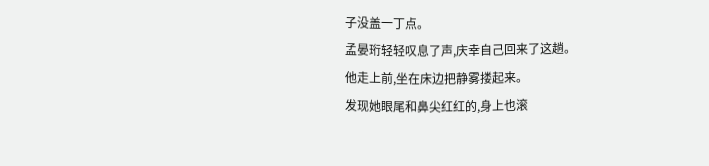子没盖一丁点。
孟晏珩轻轻叹息了声,庆幸自己回来了这趟。
他走上前,坐在床边把静雾搂起来。
发现她眼尾和鼻尖红红的,身上也滚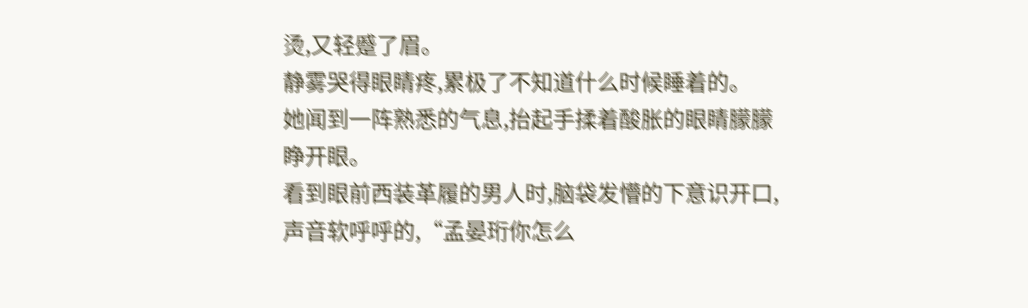烫,又轻蹙了眉。
静雾哭得眼睛疼,累极了不知道什么时候睡着的。
她闻到一阵熟悉的气息,抬起手揉着酸胀的眼睛朦朦睁开眼。
看到眼前西装革履的男人时,脑袋发懵的下意识开口,声音软呼呼的,“孟晏珩你怎么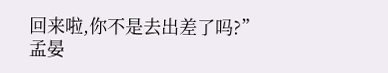回来啦,你不是去出差了吗?”
孟晏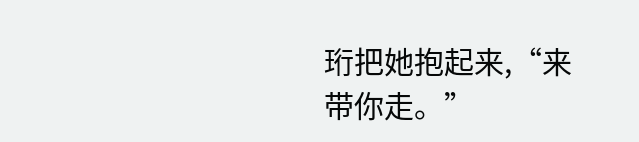珩把她抱起来,“来带你走。”